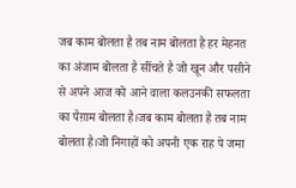जब काम बोलता है तब नाम बोलता है हर मेहनत का अंजाम बोलता है सींचते है जो खून और पसीने से अपने आज को आने वाला कलउनकी सफलता का पैग़ाम बोलता है।जब काम बोलता है तब नाम बोलता है।जो निगाहों को अपनी एक राह पे जमा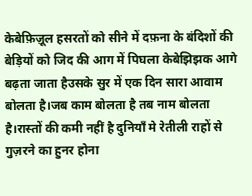केबेफ़िज़ूल हसरतों को सीने में दफ़ना के बंदिशों की बेड़ियों को जिद की आग में पिघला केबेझिझक आगे बढ़ता जाता हैउसके सुर में एक दिन सारा आवाम बोलता है।जब काम बोलता है तब नाम बोलता है।रास्तों की कमी नहीं है दुनियाँ मे रेतीली राहों से गुज़रने का हुनर होना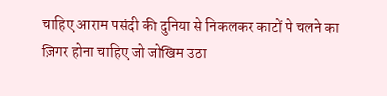चाहिए आराम पसंदी की दुनिया से निकलकर काटों पे चलने का ज़िगर होना चाहिए जो जोखिम उठा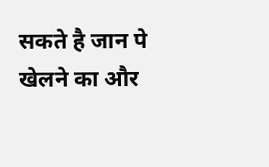सकते है जान पे खेलने का और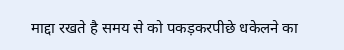माद्दा रखते है समय से को पकड़करपीछे धकेलने का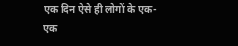एक दिन ऐसे ही लोगों के एक-एक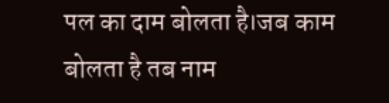पल का दाम बोलता है।जब काम बोलता है तब नाम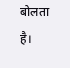बोलता है।